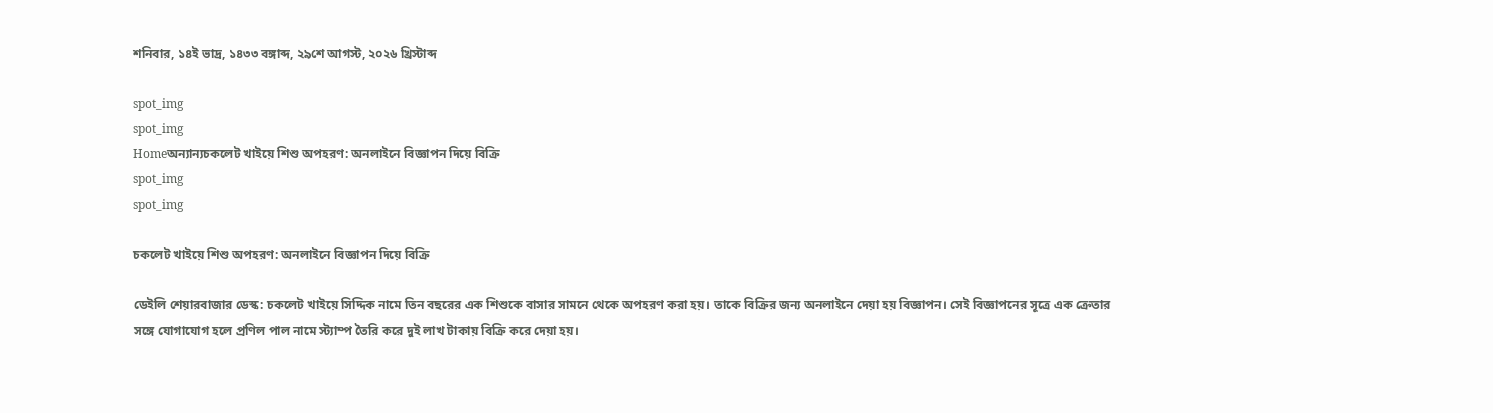শনিবার, ১৪ই ভাদ্র, ১৪৩৩ বঙ্গাব্দ, ২৯শে আগস্ট, ২০২৬ খ্রিস্টাব্দ

spot_img
spot_img
Homeঅন্যান্যচকলেট খাইয়ে শিশু অপহরণ: অনলাইনে বিজ্ঞাপন দিয়ে বিক্রি
spot_img
spot_img

চকলেট খাইয়ে শিশু অপহরণ: অনলাইনে বিজ্ঞাপন দিয়ে বিক্রি

ডেইলি শেয়ারবাজার ডেস্ক: চকলেট খাইয়ে সিদ্দিক নামে তিন বছরের এক শিশুকে বাসার সামনে থেকে অপহরণ করা হয়। তাকে বিক্রির জন্য অনলাইনে দেয়া হয় বিজ্ঞাপন। সেই বিজ্ঞাপনের সূত্রে এক ক্রেতার সঙ্গে যোগাযোগ হলে প্রণিল পাল নামে স্ট্যাম্প তৈরি করে দুই লাখ টাকায় বিক্রি করে দেয়া হয়।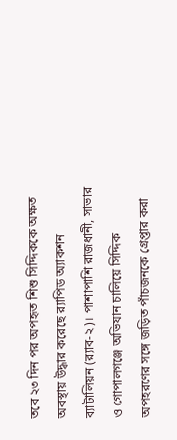তবে ২৩ দিন পর অপহৃত শিশু সিদ্দিককে অক্ষত অবস্থায় উদ্ধার করেছে র‌্যাপিড অ্যাকশন ব্যাটালিয়ন (র‌্যাব-২)। পাশাপাশি রাজধানী, সাভার ও গোপালগঞ্জে অভিযান চালিয়ে সিদ্দিক অপহরণের সঙ্গে জড়িত পাঁচজনকে গ্রেপ্তার করা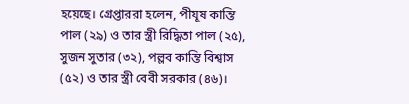হয়েছে। গ্রেপ্তাররা হলেন, পীযূষ কান্তি পাল (২৯) ও তার স্ত্রী রিদ্ধিতা পাল (২৫), সুজন সুতার (৩২), পল্লব কান্তি বিশ্বাস (৫২) ও তার স্ত্রী বেবী সরকার (৪৬)।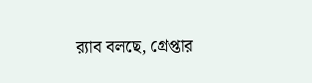র‌্যাব বলছে, গ্রেপ্তার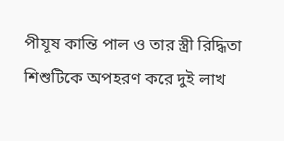পীযূষ কান্তি পাল ও তার স্ত্রী রিদ্ধিতা শিশুটিকে অপহরণ করে দুই লাখ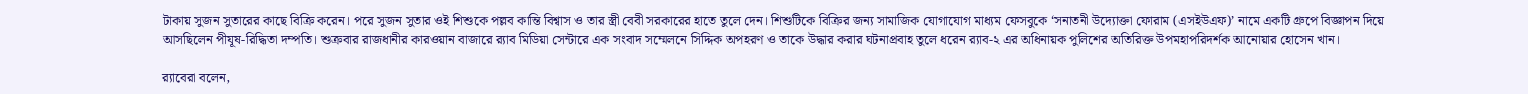টাকায় সুজন সুতারের কাছে বিক্রি করেন। পরে সুজন সুতার ওই শিশুকে পল্লব কান্তি বিশ্বাস ও তার স্ত্রী বেবী সরকারের হাতে তুলে দেন। শিশুটিকে বিক্রির জন্য সামাজিক যোগাযোগ মাধ্যম ফেসবুকে ‘সনাতনী উদ্যোক্তা ফোরাম (এসইউএফ)’ নামে একটি গ্রুপে বিজ্ঞাপন দিয়ে আসছিলেন পীযূষ-রিদ্ধিতা দম্পতি। শুক্রবার রাজধানীর কারওয়ান বাজারে র‌্যাব মিডিয়া সেন্টারে এক সংবাদ সম্মেলনে সিদ্দিক অপহরণ ও তাকে উদ্ধার করার ঘটনাপ্রবাহ তুলে ধরেন র‌্যাব-২ এর অধিনায়ক পুলিশের অতিরিক্ত উপমহাপরিদর্শক আনোয়ার হোসেন খান।

র‌্যাবেরা বলেন,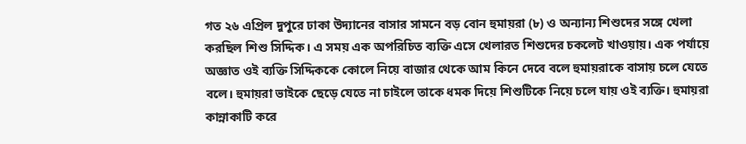গত ২৬ এপ্রিল দুপুরে ঢাকা উদ্যানের বাসার সামনে বড় বোন হুমায়রা (৮) ও অন্যান্য শিশুদের সঙ্গে খেলা করছিল শিশু সিদ্দিক। এ সময় এক অপরিচিত ব্যক্তি এসে খেলারত শিশুদের চকলেট খাওয়ায়। এক পর্যায়ে অজ্ঞাত ওই ব্যক্তি সিদ্দিককে কোলে নিয়ে বাজার থেকে আম কিনে দেবে বলে হুমায়রাকে বাসায় চলে যেতে বলে। হুমায়রা ভাইকে ছেড়ে যেতে না চাইলে তাকে ধমক দিয়ে শিশুটিকে নিয়ে চলে যায় ওই ব্যক্তি। হুমায়রা কান্নাকাটি করে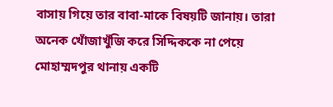বাসায় গিয়ে তার বাবা-মাকে বিষয়টি জানায়। তারা অনেক খোঁজাখুঁজি করে সিদ্দিককে না পেয়ে মোহাম্মদপুর থানায় একটি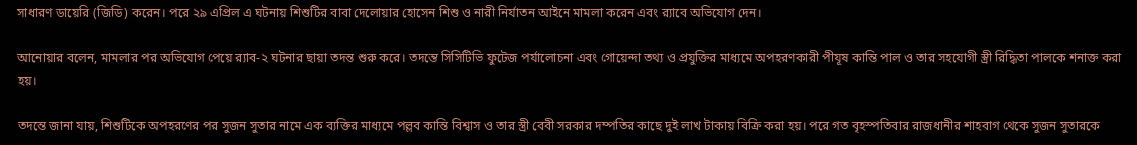সাধারণ ডায়েরি (জিডি) করেন। পরে ২৯ এপ্রিল এ ঘটনায় শিশুটির বাবা দেলোয়ার হোসেন শিশু ও নারী নির্যাতন আইনে মামলা করেন এবং র‌্যাবে অভিযোগ দেন।

আনোয়ার বলেন, মামলার পর অভিযোগ পেয়ে র‌্যাব-২ ঘটনার ছায়া তদন্ত শুরু করে। তদন্তে সিসিটিভি ফুটেজ পর্যালোচনা এবং গোয়েন্দা তথ্য ও প্রযুক্তির মাধ্যমে অপহরণকারী পীযূষ কান্তি পাল ও তার সহযোগী স্ত্রী রিদ্ধিতা পালকে শনাক্ত করা হয়।

তদন্তে জানা যায়, শিশুটিকে অপহরণের পর সুজন সুতার নামে এক ব্যক্তির মাধ্যমে পল্লব কান্তি বিশ্বাস ও তার স্ত্রী বেবী সরকার দম্পতির কাছে দুই লাখ টাকায় বিক্রি করা হয়। পরে গত বৃহস্পতিবার রাজধানীর শাহবাগ থেকে সুজন সুতারকে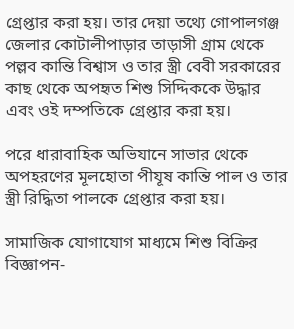গ্রেপ্তার করা হয়। তার দেয়া তথ্যে গোপালগঞ্জ জেলার কোটালীপাড়ার তাড়াসী গ্রাম থেকে পল্লব কান্তি বিশ্বাস ও তার স্ত্রী বেবী সরকারের কাছ থেকে অপহৃত শিশু সিদ্দিককে উদ্ধার এবং ওই দম্পতিকে গ্রেপ্তার করা হয়।

পরে ধারাবাহিক অভিযানে সাভার থেকে অপহরণের মূলহোতা পীযূষ কান্তি পাল ও তার স্ত্রী রিদ্ধিতা পালকে গ্রেপ্তার করা হয়।

সামাজিক যোগাযোগ মাধ্যমে শিশু বিক্রির বিজ্ঞাপন-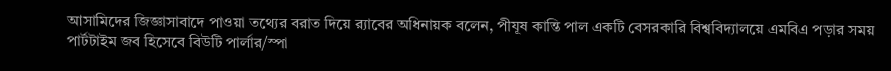আসামিদের জিজ্ঞাসাবাদে পাওয়া তথ্যের বরাত দিয়ে র‌্যাবের অধিনায়ক বলেন, পীযূষ কান্তি পাল একটি বেসরকারি বিশ্ববিদ্যালয়ে এমবিএ পড়ার সময় পার্টটাইম জব হিসেবে বিউটি পার্লার/স্পা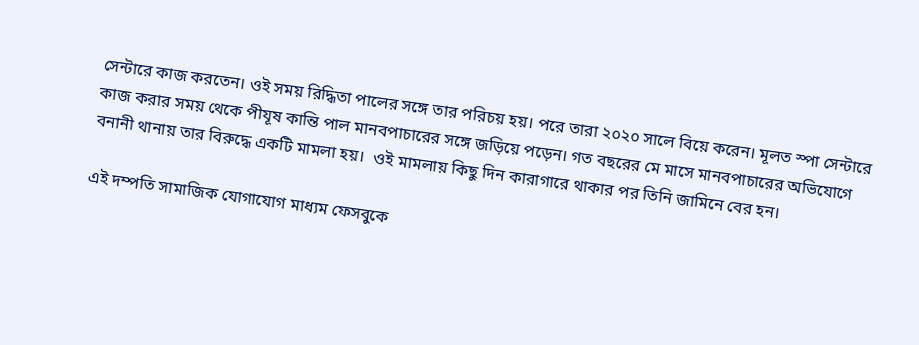সেন্টারে কাজ করতেন। ওই সময় রিদ্ধিতা পালের সঙ্গে তার পরিচয় হয়। পরে তারা ২০২০ সালে বিয়ে করেন। মূলত স্পা সেন্টারে কাজ করার সময় থেকে পীযূষ কান্তি পাল মানবপাচারের সঙ্গে জড়িয়ে পড়েন। গত বছরের মে মাসে মানবপাচারের অভিযোগে বনানী থানায় তার বিরুদ্ধে একটি মামলা হয়।  ওই মামলায় কিছু দিন কারাগারে থাকার পর তিনি জামিনে বের হন।

এই দম্পতি সামাজিক যোগাযোগ মাধ্যম ফেসবুকে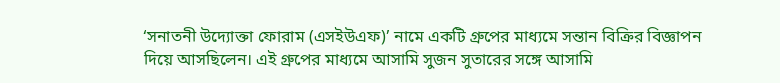‘সনাতনী উদ্যোক্তা ফোরাম (এসইউএফ)’ নামে একটি গ্রুপের মাধ্যমে সন্তান বিক্রির বিজ্ঞাপন দিয়ে আসছিলেন। এই গ্রুপের মাধ্যমে আসামি সুজন সুতারের সঙ্গে আসামি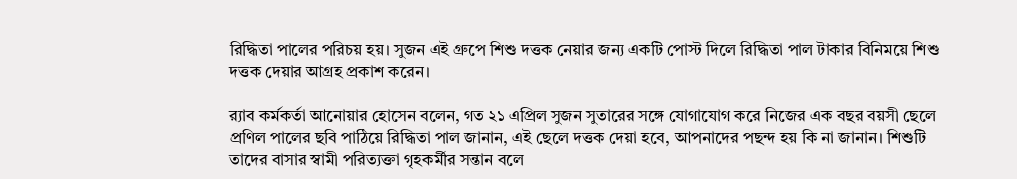রিদ্ধিতা পালের পরিচয় হয়। সুজন এই গ্রুপে শিশু দত্তক নেয়ার জন্য একটি পোস্ট দিলে রিদ্ধিতা পাল টাকার বিনিময়ে শিশু দত্তক দেয়ার আগ্রহ প্রকাশ করেন।

র‌্যাব কর্মকর্তা আনোয়ার হোসেন বলেন, গত ২১ এপ্রিল সুজন সুতারের সঙ্গে যোগাযোগ করে নিজের এক বছর বয়সী ছেলে প্রণিল পালের ছবি পাঠিয়ে রিদ্ধিতা পাল জানান, এই ছেলে দত্তক দেয়া হবে, আপনাদের পছন্দ হয় কি না জানান। শিশুটি তাদের বাসার স্বামী পরিত্যক্তা গৃহকর্মীর সন্তান বলে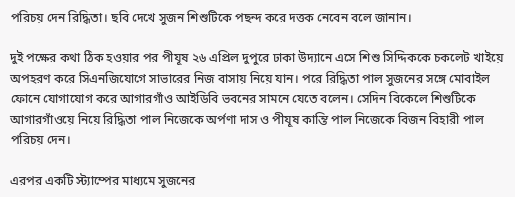পরিচয় দেন রিদ্ধিতা। ছবি দেখে সুজন শিশুটিকে পছন্দ করে দত্তক নেবেন বলে জানান।

দুই পক্ষের কথা ঠিক হওয়ার পর পীযূষ ২৬ এপ্রিল দুপুরে ঢাকা উদ্যানে এসে শিশু সিদ্দিককে চকলেট খাইয়ে অপহরণ করে সিএনজিযোগে সাভারের নিজ বাসায় নিয়ে যান। পরে রিদ্ধিতা পাল সুজনের সঙ্গে মোবাইল ফোনে যোগাযোগ করে আগারগাঁও আইডিবি ভবনের সামনে যেতে বলেন। সেদিন বিকেলে শিশুটিকে আগারগাঁওয়ে নিয়ে রিদ্ধিতা পাল নিজেকে অর্পণা দাস ও পীযূষ কান্তি পাল নিজেকে বিজন বিহারী পাল পরিচয় দেন।

এরপর একটি স্ট্যাম্পের মাধ্যমে সুজনের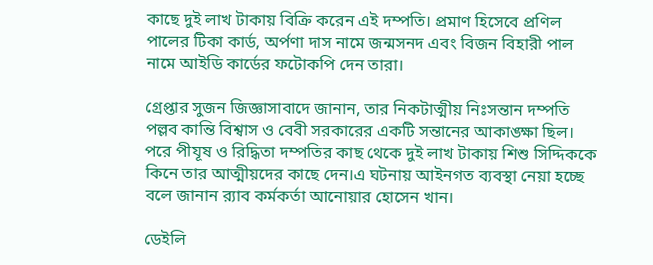কাছে দুই লাখ টাকায় বিক্রি করেন এই দম্পতি। প্রমাণ হিসেবে প্রণিল পালের টিকা কার্ড, অর্পণা দাস নামে জন্মসনদ এবং বিজন বিহারী পাল নামে আইডি কার্ডের ফটোকপি দেন তারা।

গ্রেপ্তার সুজন জিজ্ঞাসাবাদে জানান, তার নিকটাত্মীয় নিঃসন্তান দম্পতি পল্লব কান্তি বিশ্বাস ও বেবী সরকারের একটি সন্তানের আকাঙ্ক্ষা ছিল। পরে পীযূষ ও রিদ্ধিতা দম্পতির কাছ থেকে দুই লাখ টাকায় শিশু সিদ্দিককে কিনে তার আত্মীয়দের কাছে দেন।এ ঘটনায় আইনগত ব্যবস্থা নেয়া হচ্ছে বলে জানান র‌্যাব কর্মকর্তা আনোয়ার হোসেন খান।

ডেইলি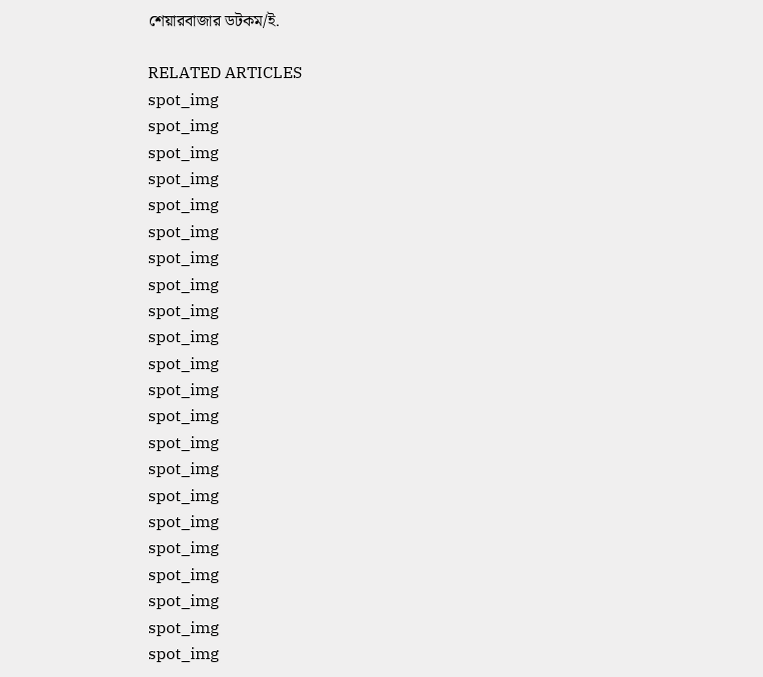শেয়ারবাজার ডটকম/ই.

RELATED ARTICLES
spot_img
spot_img
spot_img
spot_img
spot_img
spot_img
spot_img
spot_img
spot_img
spot_img
spot_img
spot_img
spot_img
spot_img
spot_img
spot_img
spot_img
spot_img
spot_img
spot_img
spot_img
spot_img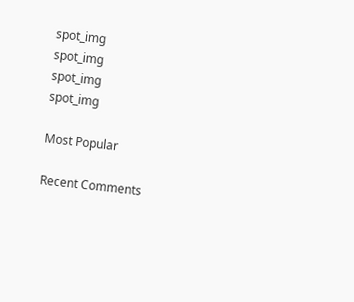spot_img
spot_img
spot_img
spot_img

Most Popular

Recent Comments